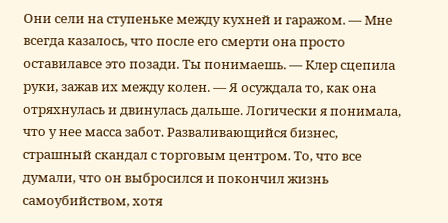Они сели на ступеньке между кухней и гаражом. — Мне всегда казалось, что после его смерти она просто оставилавсе это позади. Ты понимаешь. — Клер сцепила руки, зажав их между колен. — Я осуждала то, как она отряхнулась и двинулась дальше. Логически я понимала, что у нее масса забот. Разваливающийся бизнес, страшный скандал с торговым центром. То, что все думали, что он выбросился и покончил жизнь самоубийством, хотя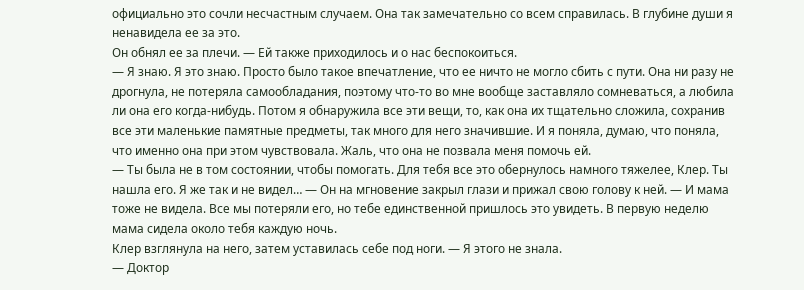официально это сочли несчастным случаем. Она так замечательно со всем справилась. В глубине души я ненавидела ее за это.
Он обнял ее за плечи. — Ей также приходилось и о нас беспокоиться.
— Я знаю. Я это знаю. Просто было такое впечатление, что ее ничто не могло сбить с пути. Она ни разу не дрогнула, не потеряла самообладания, поэтому что-то во мне вообще заставляло сомневаться, а любила ли она его когда-нибудь. Потом я обнаружила все эти вещи, то, как она их тщательно сложила, сохранив все эти маленькие памятные предметы, так много для него значившие. И я поняла, думаю, что поняла, что именно она при этом чувствовала. Жаль, что она не позвала меня помочь ей.
— Ты была не в том состоянии, чтобы помогать. Для тебя все это обернулось намного тяжелее, Клер. Ты нашла его. Я же так и не видел… — Он на мгновение закрыл глази и прижал свою голову к ней. — И мама тоже не видела. Все мы потеряли его, но тебе единственной пришлось это увидеть. В первую неделю мама сидела около тебя каждую ночь.
Клер взглянула на него, затем уставилась себе под ноги. — Я этого не знала.
— Доктор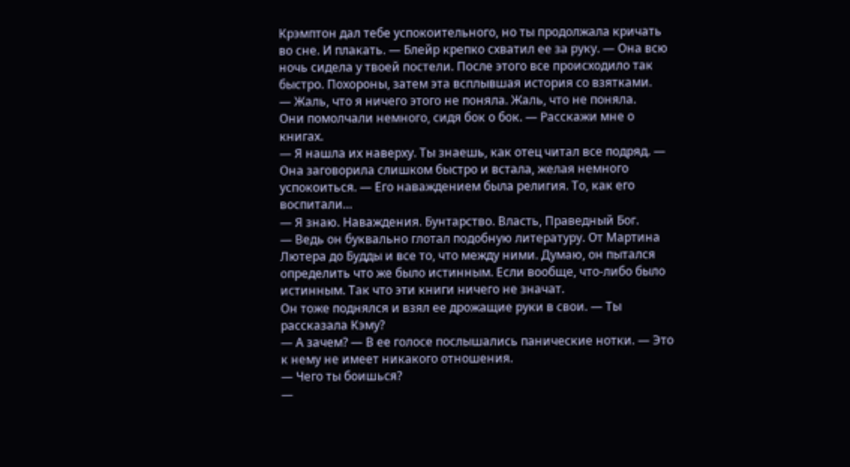Крэмптон дал тебе успокоительного, но ты продолжала кричать во сне. И плакать. — Блейр крепко схватил ее за руку. — Она всю ночь сидела у твоей постели. После этого все происходило так быстро. Похороны, затем эта всплывшая история со взятками.
— Жаль, что я ничего этого не поняла. Жаль, что не поняла.
Они помолчали немного, сидя бок о бок. — Расскажи мне о книгах.
— Я нашла их наверху. Ты знаешь, как отец читал все подряд. — Она заговорила слишком быстро и встала, желая немного успокоиться. — Его наваждением была религия. То, как его воспитали…
— Я знаю. Наваждения. Бунтарство. Власть, Праведный Бог.
— Ведь он буквально глотал подобную литературу. От Мартина Лютера до Будды и все то, что между ними. Думаю, он пытался определить что же было истинным. Если вообще, что-либо было истинным. Так что эти книги ничего не значат.
Он тоже поднялся и взял ее дрожащие руки в свои. — Ты рассказала Кэму?
— А зачем? — В ее голосе послышались панические нотки. — Это к нему не имеет никакого отношения.
— Чего ты боишься?
—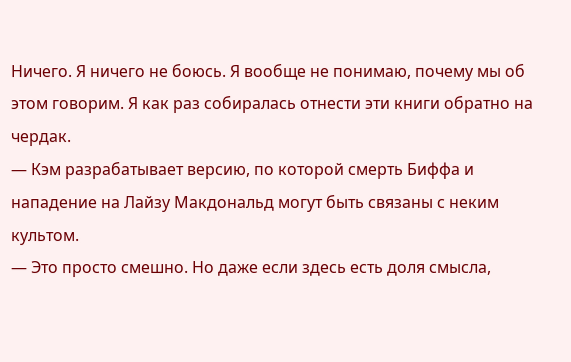Ничего. Я ничего не боюсь. Я вообще не понимаю, почему мы об этом говорим. Я как раз собиралась отнести эти книги обратно на чердак.
— Кэм разрабатывает версию, по которой смерть Биффа и нападение на Лайзу Макдональд могут быть связаны с неким культом.
— Это просто смешно. Но даже если здесь есть доля смысла,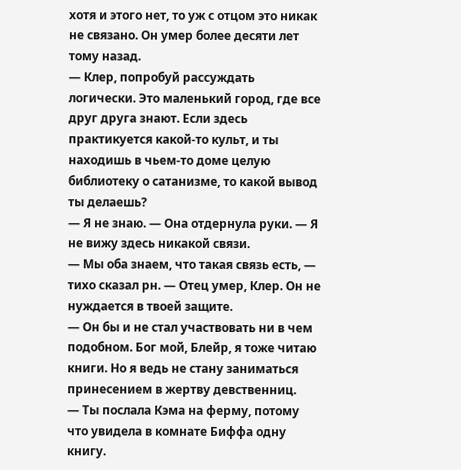хотя и этого нет, то уж с отцом это никак не связано. Он умер более десяти лет тому назад.
— Клер, попробуй рассуждать логически. Это маленький город, где все друг друга знают. Если здесь практикуется какой-то культ, и ты находишь в чьем-то доме целую библиотеку о сатанизме, то какой вывод ты делаешь?
— Я не знаю. — Она отдернула руки. — Я не вижу здесь никакой связи.
— Мы оба знаем, что такая связь есть, — тихо сказал рн. — Отец умер, Клер. Он не нуждается в твоей защите.
— Он бы и не стал участвовать ни в чем подобном. Бог мой, Блейр, я тоже читаю книги. Но я ведь не стану заниматься принесением в жертву девственниц.
— Ты послала Кэма на ферму, потому что увидела в комнате Биффа одну книгу.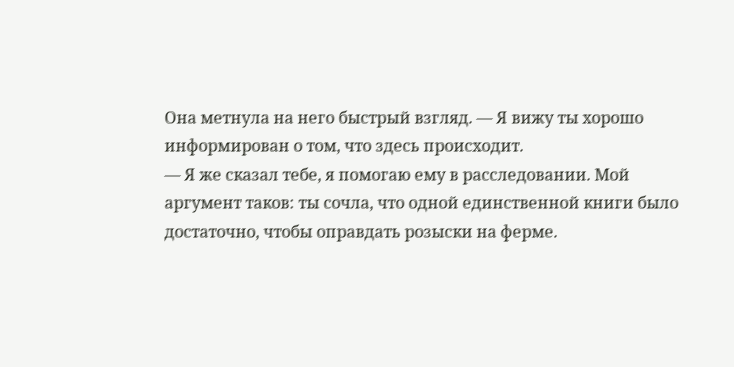Она метнула на него быстрый взгляд. — Я вижу ты хорошо информирован о том, что здесь происходит.
— Я же сказал тебе, я помогаю ему в расследовании. Мой аргумент таков: ты сочла, что одной единственной книги было достаточно, чтобы оправдать розыски на ферме.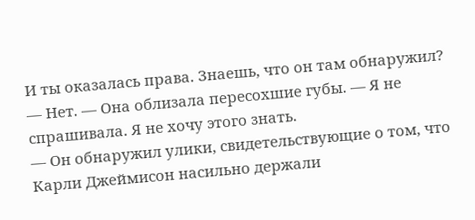И ты оказалась права. Знаешь, что он там обнаружил?
— Нет. — Она облизала пересохшие губы. — Я не спрашивала. Я не хочу этого знать.
— Он обнаружил улики, свидетельствующие о том, что Карли Джеймисон насильно держали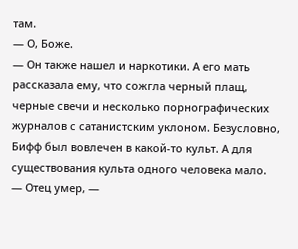там.
— О, Боже.
— Он также нашел и наркотики. А его мать рассказала ему, что сожгла черный плащ, черные свечи и несколько порнографических журналов с сатанистским уклоном. Безусловно, Бифф был вовлечен в какой-то культ. А для существования культа одного человека мало.
— Отец умер, —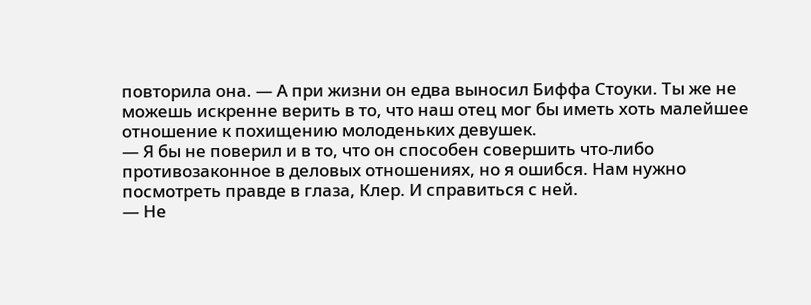повторила она. — А при жизни он едва выносил Биффа Стоуки. Ты же не можешь искренне верить в то, что наш отец мог бы иметь хоть малейшее отношение к похищению молоденьких девушек.
— Я бы не поверил и в то, что он способен совершить что-либо противозаконное в деловых отношениях, но я ошибся. Нам нужно посмотреть правде в глаза, Клер. И справиться с ней.
— Не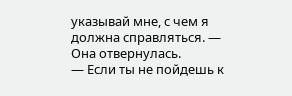указывай мне, с чем я должна справляться. — Она отвернулась.
— Если ты не пойдешь к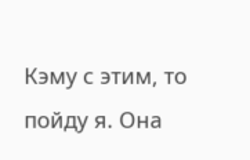Кэму с этим, то пойду я. Она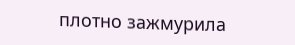плотно зажмурила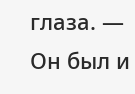глаза. — Он был и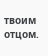твоим отцом.